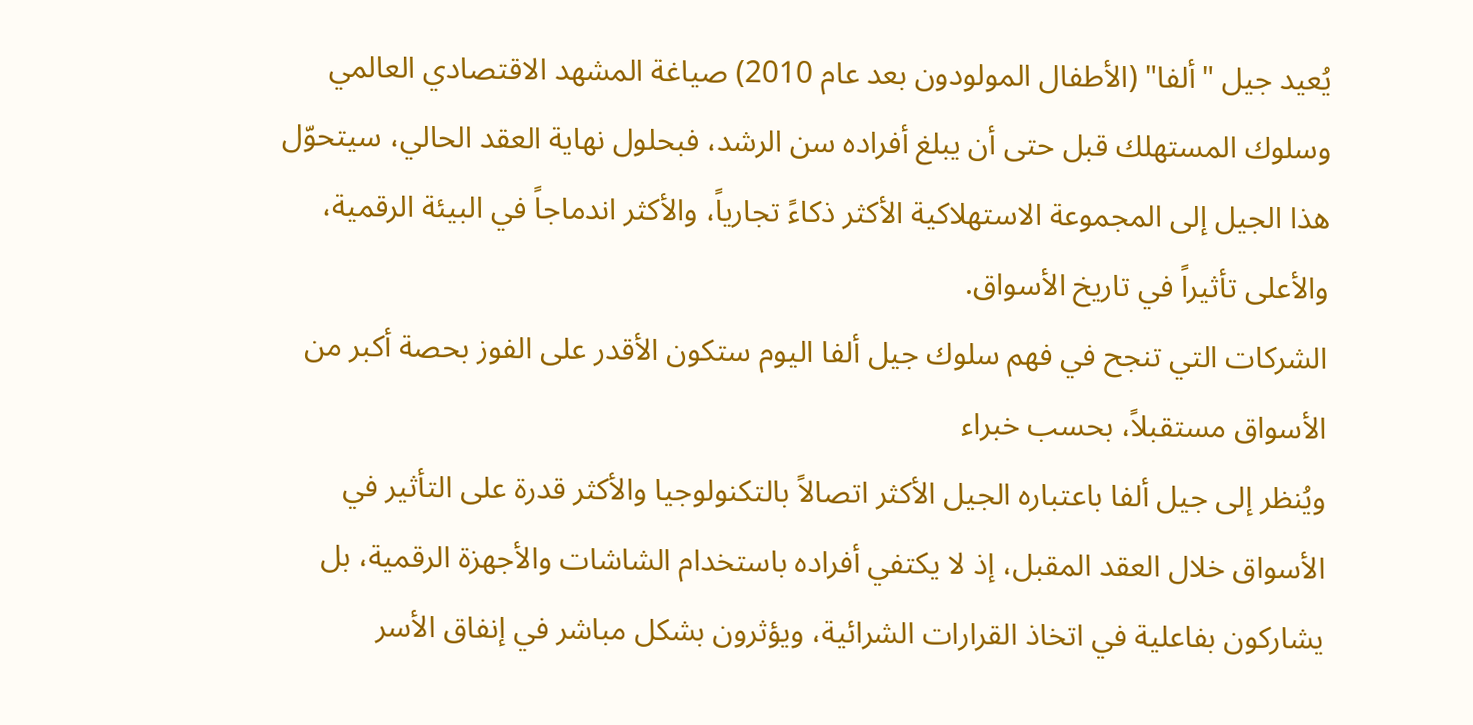يُعيد جيل "ألفا" (الأطفال المولودون بعد عام 2010) صياغة المشهد الاقتصادي العالمي وسلوك المستهلك قبل حتى أن يبلغ أفراده سن الرشد، فبحلول نهاية العقد الحالي، سيتحوّل هذا الجيل إلى المجموعة الاستهلاكية الأكثر ذكاءً تجارياً، والأكثر اندماجاً في البيئة الرقمية، والأعلى تأثيراً في تاريخ الأسواق.
الشركات التي تنجح في فهم سلوك جيل ألفا اليوم ستكون الأقدر على الفوز بحصة أكبر من الأسواق مستقبلاً، بحسب خبراء
ويُنظر إلى جيل ألفا باعتباره الجيل الأكثر اتصالاً بالتكنولوجيا والأكثر قدرة على التأثير في الأسواق خلال العقد المقبل، إذ لا يكتفي أفراده باستخدام الشاشات والأجهزة الرقمية، بل يشاركون بفاعلية في اتخاذ القرارات الشرائية، ويؤثرون بشكل مباشر في إنفاق الأسر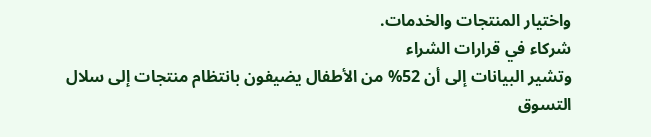واختيار المنتجات والخدمات.
شركاء في قرارات الشراء
وتشير البيانات إلى أن 52% من الأطفال يضيفون بانتظام منتجات إلى سلال التسوق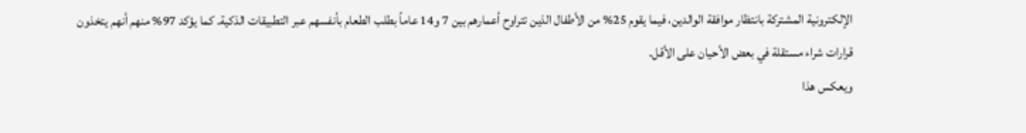الإلكترونية المشتركة بانتظار موافقة الوالدين، فيما يقوم 25% من الأطفال الذين تتراوح أعمارهم بين 7 و14 عاماً بطلب الطعام بأنفسهم عبر التطبيقات الذكية. كما يؤكد 97% منهم أنهم يتخذون قرارات شراء مستقلة في بعض الأحيان على الأقل.
ويعكس هذا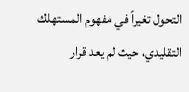التحول تغيراً في مفهوم المستهلك التقليدي، حيث لم يعد قرار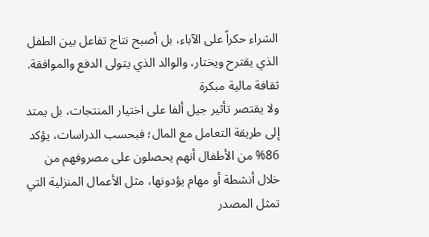الشراء حكراً على الآباء، بل أصبح نتاج تفاعل بين الطفل الذي يقترح ويختار، والوالد الذي يتولى الدفع والموافقة.
ثقافة مالية مبكرة
ولا يقتصر تأثير جيل ألفا على اختيار المنتجات، بل يمتد إلى طريقة التعامل مع المال؛ فبحسب الدراسات، يؤكد 86% من الأطفال أنهم يحصلون على مصروفهم من خلال أنشطة أو مهام يؤدونها، مثل الأعمال المنزلية التي تمثل المصدر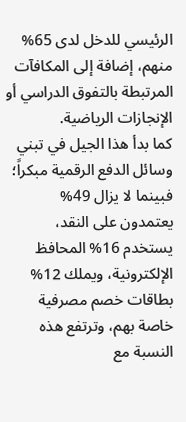الرئيسي للدخل لدى 65% منهم، إضافة إلى المكافآت المرتبطة بالتفوق الدراسي أو الإنجازات الرياضية.
كما بدأ هذا الجيل في تبني وسائل الدفع الرقمية مبكراً؛ فبينما لا يزال 49% يعتمدون على النقد، يستخدم 16% المحافظ الإلكترونية، ويملك 12% بطاقات خصم مصرفية خاصة بهم، وترتفع هذه النسبة مع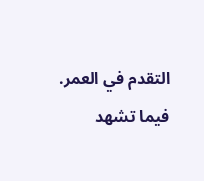التقدم في العمر.
فيما تشهد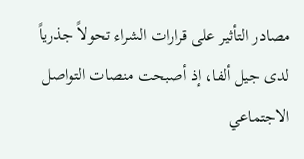مصادر التأثير على قرارات الشراء تحولاً جذرياً لدى جيل ألفا، إذ أصبحت منصات التواصل الاجتماعي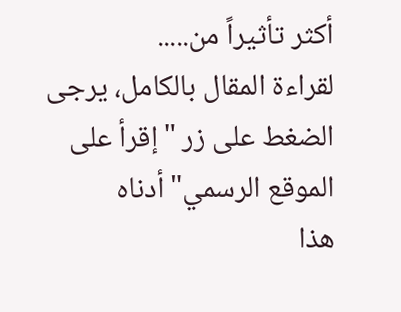أكثر تأثيراً من.....
لقراءة المقال بالكامل، يرجى الضغط على زر "إقرأ على الموقع الرسمي" أدناه
هذا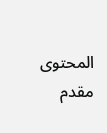المحتوى مقدم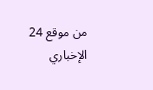من موقع 24 الإخباري